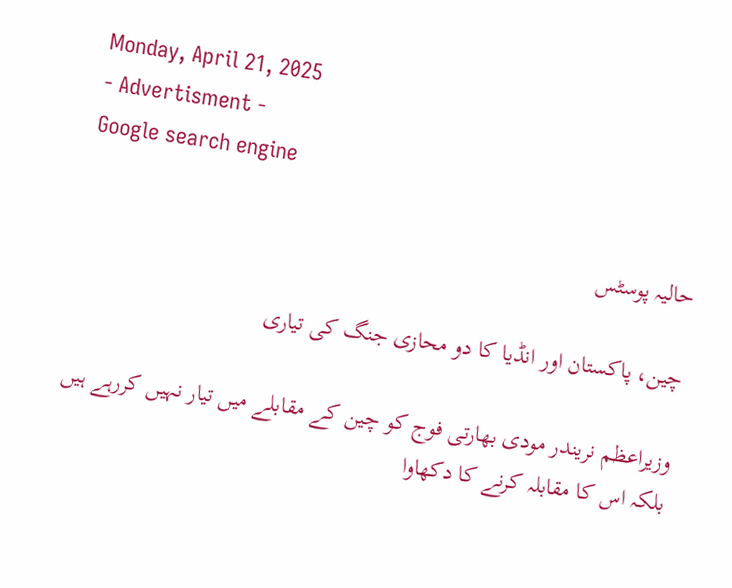Monday, April 21, 2025
- Advertisment -
Google search engine

حالیہ پوسٹس

چین، پاکستان اور انڈیا کا دو محازی جنگ کی تیاری

وزیراعظم نریندر مودی بھارتی فوج کو چین کے مقابلے میں تیار نہیں کررہے ہیں بلکہ اس کا مقابلہ کرنے کا دکھاوا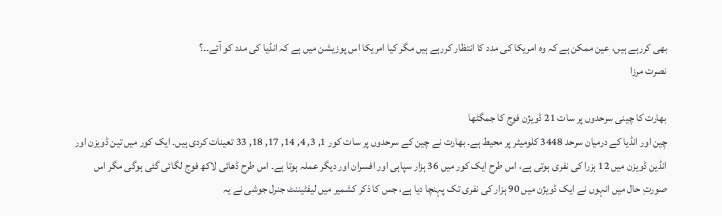بھی کررہے ہیں، عین ممکن ہے کہ وہ امریکا کی مدد کا انتظار کررہے ہیں مگر کیا امریکا اس پوزیشن میں ہے کہ انڈیا کی مدد کو آئے۔۔؟
نصرت مرزا

بھارت کا چینی سرحدوں پر سات 21 ڈویژن فوج کا جمگٹھا
چین اور انڈیا کے درمیان سرحد 3448 کلومیٹر پر محیط ہے۔ بھارت نے چین کے سرحدوں پر سات کور 1, 3, 4, 14, 17, 18, 33 تعینات کردی ہیں۔ ایک کور میں تین ڈویزن اور انڈین ڈویزن میں 12 ہزرا کی نفری ہوتی ہے، اس طرح ایک کور میں 36 ہزار سپاہی اور افسران اور دیگر عملہ ہوتا ہے۔ اس طرح ڈھائی لاکھ فوج لگائی گئی ہوگی مگر اس صورتِ حال میں انہوں نے ایک ڈویژن میں 90 ہزار کی نفری تک پہنچا دیا ہے، جس کا ذکر کشمیر میں لیفٹیننٹ جنرل جوشی نے یہ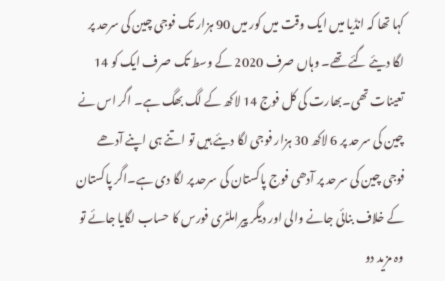کہا تھا کہ انڈیا میں ایک وقت میں کور میں 90 ہزار تک فوجی چین کی سرحد پر لگا دیئے گئے تھے۔ وہاں صرف 2020 کے وسط تک صرف ایک کو 14 تعینات تھی۔بھارت کی کل فوج 14 لاکھ کے لگ بھگ ہے۔ اگر اس نے چین کی سرحد پر 6 لاکھ 30 ہزار فوجی لگا دیئے ہیں تو اتنے ہی اپنے آدھے فوجی چین کی سرحد پر آدھی فوج پاکستان کی سرحد پر لگا دی ہے۔اگر پاکستان کے خلاف بنائی جانے والی اور دیگر پیراملٹری فورس کا حساب لگایا جائے تو وہ مزید دو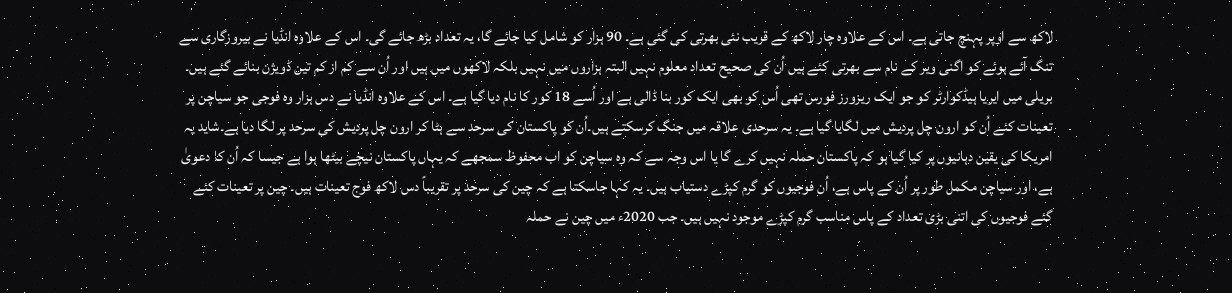لاکھ سے اوپر پہنچ جاتی ہے۔ اس کے علاوہ چار لاکھ کے قریب نئی بھرتی کی گئی ہے۔ 90 ہزار کو شامل کیا جائے گا، یہ تعداد بڑھ جائے گی۔ اس کے علاوہ انڈیا نے بیروزگاری سے تنگ آئے ہوئے کو اگنی ویر کے نام سے بھرتی کئے ہیں اُن کی صحیح تعداد معلوم نہیں البتہ ہزاروں میں نہیں بلکہ لاکھوں میں ہیں اور اُن سے کم از کم تین ڈویژن بنائے گئے ہیں۔ بریلی میں ایریا ہیڈکوارٹر کو جو ایک ریزورز فورس تھی اُس کو بھی ایک کور بنا ڈالی ہے اور اُسے 18 کور کا نام دیا گیا ہے۔ اس کے علاوہ انڈیا نے دس ہزار وہ فوجی جو سیاچن پر تعینات کئے اُن کو ارون چل پردیش میں لگایا گیا ہے۔ یہ سرحدی علاقہ میں جنگ کرسکتے ہیں۔اُن کو پاکستان کی سرحد سے ہٹا کر ارون چل پردیش کی سرحد پر لگا دیا ہے۔شاید یہ امریکا کی یقین دہانیوں پر کیا گیا ہو کہ پاکستان حملہ نہیں کرے گا یا اس وجہ سے کہ وہ سیاچن کو اب محفوظ سمجھے کہ یہاں پاکستان نیچے بیٹھا ہوا ہے جیسا کہ اُن کا دعویٰ ہے، اور سیاچن مکمل طور پر اُن کے پاس ہے، اُن فوجیوں کو گرم کپڑے دستیاب ہیں۔ یہ کہا جاسکتا ہے کہ چین کی سرحد پر تقریباً دس لاکھ فوج تعینات ہیں۔ چین پر تعینات کئے گئے فوجیوں کی اتنی بڑی تعداد کے پاس مناسب گرم کپڑے موجود نہیں ہیں۔ جب 2020ء میں چین نے حملہ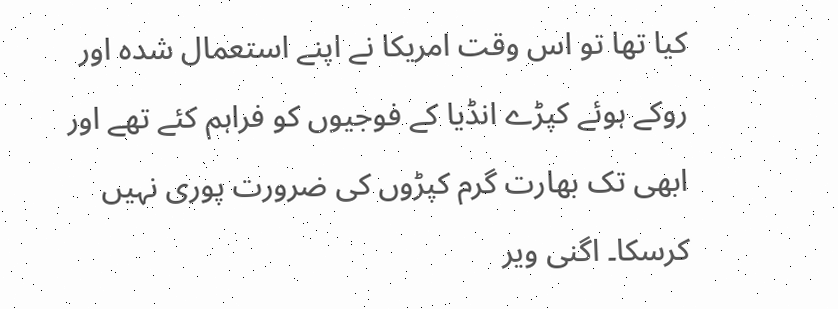کیا تھا تو اس وقت امریکا نے اپنے استعمال شدہ اور روکے ہوئے کپڑے انڈیا کے فوجیوں کو فراہم کئے تھے اور ابھی تک بھارت گرم کپڑوں کی ضرورت پوری نہیں کرسکا۔ اگنی ویر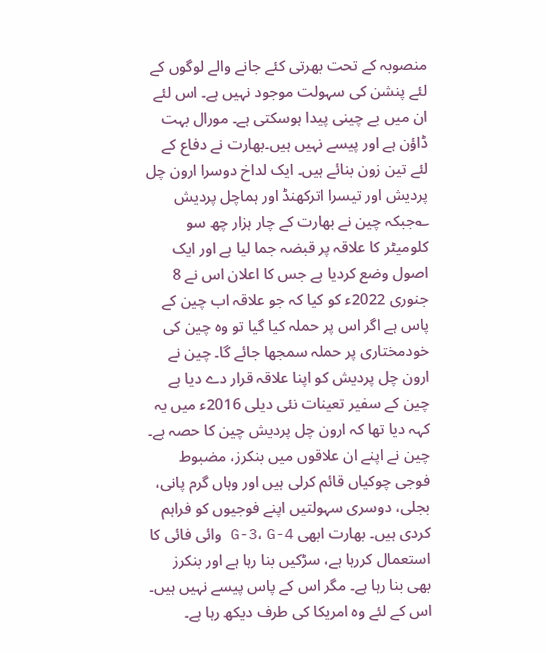منصوبہ کے تحت بھرتی کئے جانے والے لوگوں کے لئے پنشن کی سہولت موجود نہیں ہے۔ اس لئے ان میں بے چینی پیدا ہوسکتی ہے۔ مورال بہت ڈاؤن ہے اور پیسے نہیں ہیں۔بھارت نے دفاع کے لئے تین زون بنائے ہیں۔ ایک لداخ دوسرا ارون چل پردیش اور تیسرا اترکھنڈ اور ہماچل پردیش ؎جبکہ چین نے بھارت کے چار ہزار چھ سو کلومیٹر کا علاقہ پر قبضہ جما لیا ہے اور ایک اصول وضع کردیا ہے جس کا اعلان اس نے 8 جنوری 2022ء کو کیا کہ جو علاقہ اب چین کے پاس ہے اگر اس پر حملہ کیا گیا تو وہ چین کی خودمختاری پر حملہ سمجھا جائے گا۔ چین نے ارون چل پردیش کو اپنا علاقہ قرار دے دیا ہے چین کے سفیر تعینات نئی دیلی 2016ء میں یہ کہہ دیا تھا کہ ارون چل پردیش چین کا حصہ ہے۔ چین نے اپنے ان علاقوں میں بنکرز، مضبوط فوجی چوکیاں قائم کرلی ہیں اور وہاں گرم پانی، بجلی، دوسری سہولتیں اپنے فوجیوں کو فراہم کردی ہیں۔ بھارت ابھی G-3، G-4 وائی فائی کا استعمال کررہا ہے، سڑکیں بنا رہا ہے اور بنکرز بھی بنا رہا ہے۔ مگر اس کے پاس پیسے نہیں ہیں۔ اس کے لئے وہ امریکا کی طرف دیکھ رہا ہے۔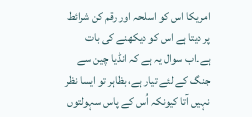امریکا اس کو اسلحہ اور رقم کن شرائط پر دیتا ہے اس کو دیکھنے کی بات ہے۔اب سوال یہ ہے کہ انڈیا چین سے جنگ کے لئے تیار ہے، بظاہر تو ایسا نظر نہیں آتا کیونکہ اُس کے پاس سہولتوں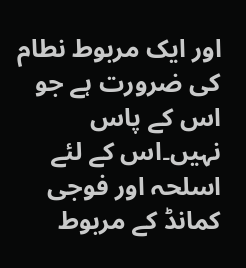اور ایک مربوط نطام کی ضرورت ہے جو اس کے پاس نہیں۔اس کے لئے اسلحہ اور فوجی کمانڈ کے مربوط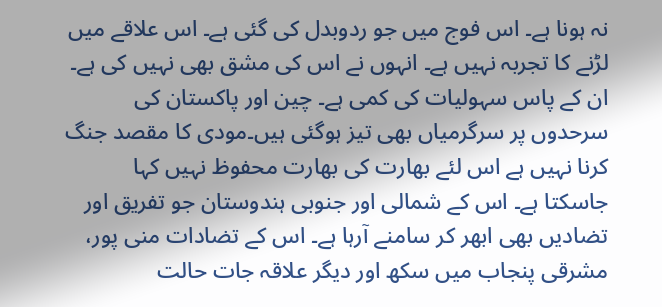نہ ہونا ہے۔ اس فوج میں جو ردوبدل کی گئی ہے۔ اس علاقے میں لڑنے کا تجربہ نہیں ہے۔ انہوں نے اس کی مشق بھی نہیں کی ہے۔ ان کے پاس سہولیات کی کمی ہے۔ چین اور پاکستان کی سرحدوں پر سرگرمیاں بھی تیز ہوگئی ہیں۔مودی کا مقصد جنگ کرنا نہیں ہے اس لئے بھارت کی بھارت محفوظ نہیں کہا جاسکتا ہے۔ اس کے شمالی اور جنوبی ہندوستان جو تفریق اور تضادیں بھی ابھر کر سامنے آرہا ہے۔ اس کے تضادات منی پور، مشرقی پنجاب میں سکھ اور دیگر علاقہ جات حالت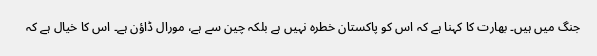جنگ میں ہیں۔ بھارت کا کہنا ہے کہ اس کو پاکستان خطرہ نہیں ہے بلکہ چین سے ہے، مورال ڈاؤن ہے۔ اس کا خیال ہے کہ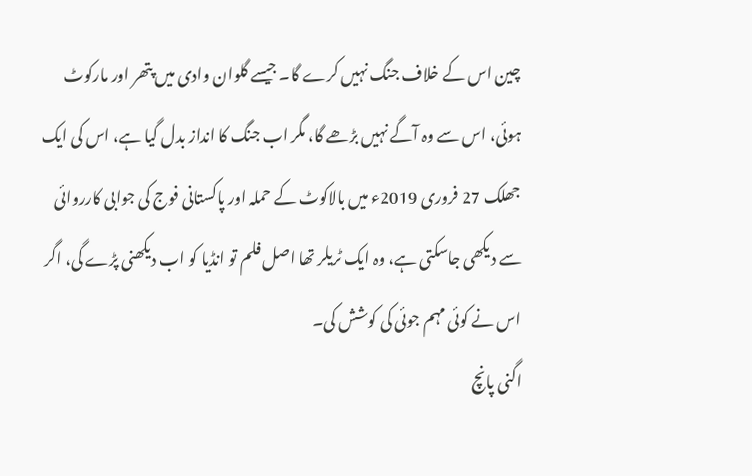چین اس کے خلاف جنگ نہیں کرے گا۔ جیسے گلوان وادی میں پتھر اور مارکوٹ ہوئی، اس سے وہ آگے نہیں بڑھے گا، مگر اب جنگ کا انداز بدل گیا ہے، اس کی ایک جھلک 27 فروری 2019ء میں بالاکوٹ کے حملہ اور پاکستانی فوج کی جوابی کارروائی سے دیکھی جاسکتی ہے، وہ ایک ٹریلر تھا اصل فلم تو انڈیا کو اب دیکھنی پڑے گی، اگر اس نے کوئی مہم جوئی کی کوشش کی۔
اگنی پانچ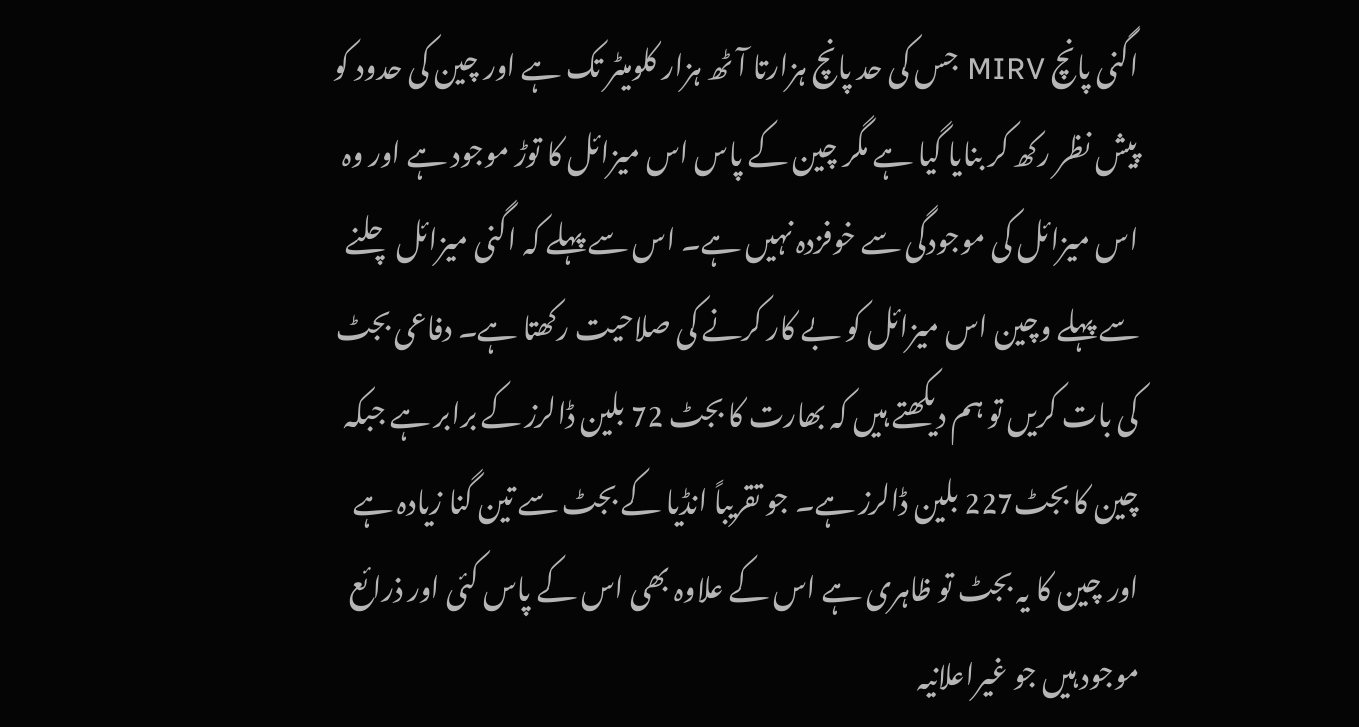اگنی پانچ MIRV جس کی حد پانچ ہزارتا آٹھ ہزار کلومیٹر تک ہے اور چین کی حدود کو پیش نظر رکھ کر بنایا گیا ہے مگر چین کے پاس اس میزائل کا توڑ موجود ہے اور وہ اس میزائل کی موجودگی سے خوفزدہ نہیں ہے۔ اس سے پہلے کہ اگنی میزائل چلنے سے پہلے وچین اس میزائل کو بے کار کرنے کی صلاحیت رکھتا ہے۔ دفاعی بجٹ کی بات کریں تو ہم دیکھتے ہیں کہ بھارت کا بجٹ 72 بلین ڈالرز کے برابر ہے جبکہ چین کا بجٹ227 بلین ڈالرز ہے۔ جو تقریباً انڈیا کے بجٹ سے تین گنا زیادہ ہے اور چین کا یہ بجٹ تو ظاہری ہے اس کے علاوہ بھی اس کے پاس کئی اور ذرائع موجود ہیں جو غیراعلانیہ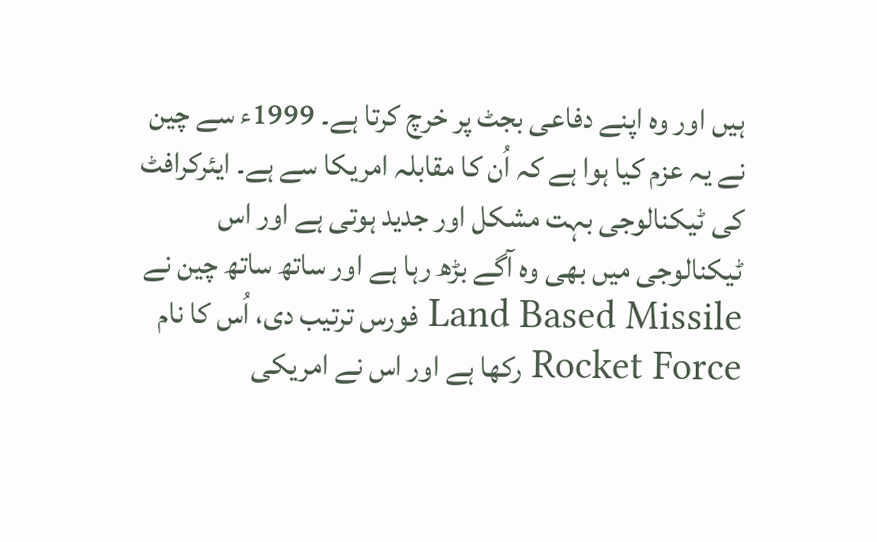ہیں اور وہ اپنے دفاعی بجٹ پر خرچ کرتا ہے۔ 1999ء سے چین نے یہ عزم کیا ہوا ہے کہ اُن کا مقابلہ امریکا سے ہے۔ ایئرکرافٹ کی ٹیکنالوجی بہت مشکل اور جدید ہوتی ہے اور اس ٹیکنالوجی میں بھی وہ آگے بڑھ رہا ہے اور ساتھ ساتھ چین نے Land Based Missile فورس ترتیب دی، اُس کا نام Rocket Force رکھا ہے اور اس نے امریکی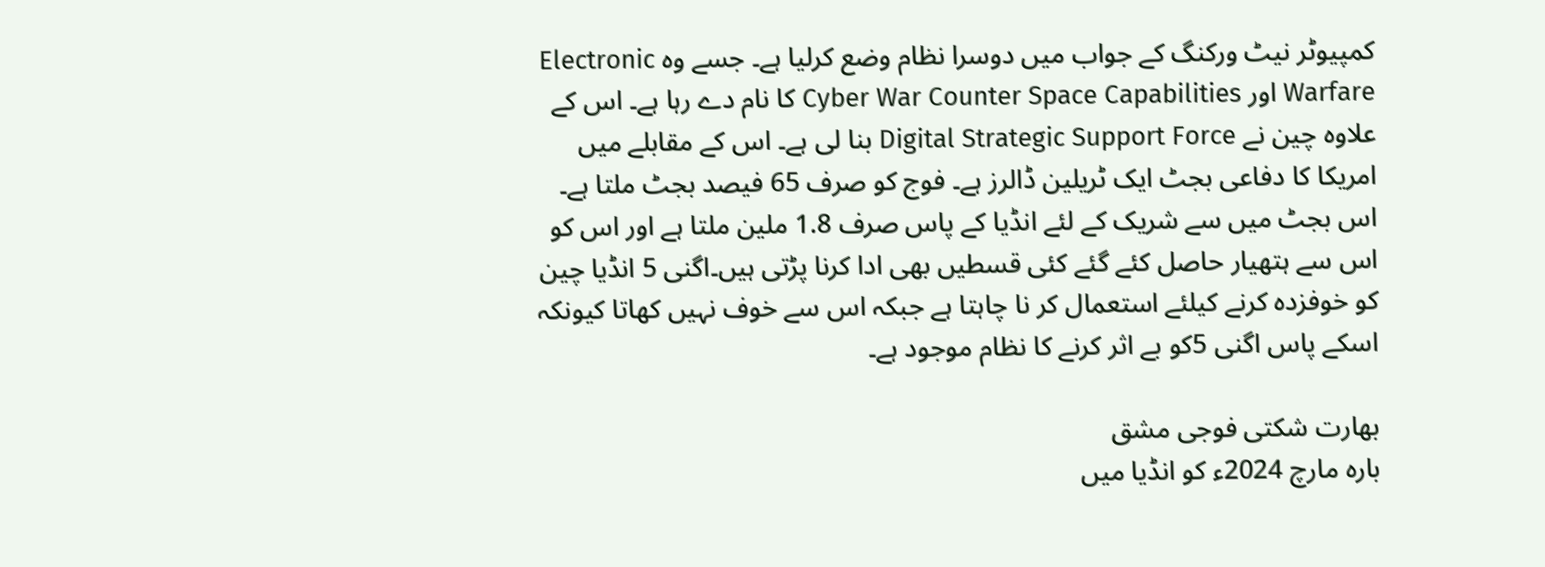کمپیوٹر نیٹ ورکنگ کے جواب میں دوسرا نظام وضع کرلیا ہے۔ جسے وہ Electronic Warfare اور Cyber War Counter Space Capabilities کا نام دے رہا ہے۔ اس کے علاوہ چین نے Digital Strategic Support Force بنا لی ہے۔ اس کے مقابلے میں امریکا کا دفاعی بجٹ ایک ٹریلین ڈالرز ہے۔ فوج کو صرف 65 فیصد بجٹ ملتا ہے۔ اس بجٹ میں سے شریک کے لئے انڈیا کے پاس صرف 1.8 ملین ملتا ہے اور اس کو اس سے ہتھیار حاصل کئے گئے کئی قسطیں بھی ادا کرنا پڑتی ہیں۔اگنی 5 انڈیا چین کو خوفزدہ کرنے کیلئے استعمال کر نا چاہتا ہے جبکہ اس سے خوف نہیں کھاتا کیونکہ اسکے پاس اگنی 5کو بے اثر کرنے کا نظام موجود ہے۔

بھارت شکتی فوجی مشق
بارہ مارچ 2024ء کو انڈیا میں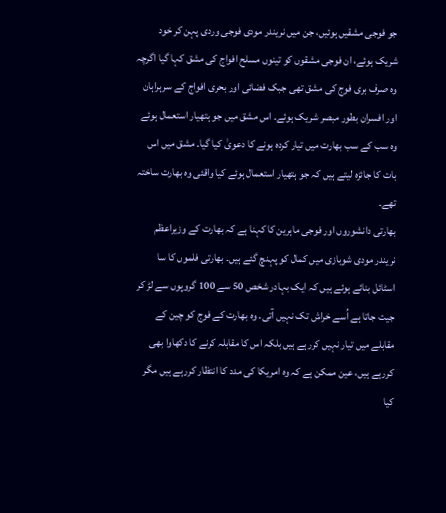جو فوجی مشقیں ہوئیں، جن میں نریندر مودی فوجی وردی پہن کر خود شریک ہوئے، ان فوجی مشقوں کو تینوں مسلح افواج کی مشق کہا گیا اگرچہ وہ صرف بری فوج کی مشق تھی جبک فضائی اور بحری افواج کے سرہراہان اور افسران بطور مبصر شریک ہوئے۔ اس مشق میں جو ہتھیار استعمال ہوئے وہ سب کے سب بھارت میں تیار کردہ ہونے کا دعویٰ کیا گیا۔ مشق میں اس بات کا جائزہ لیتے ہیں کہ جو ہتھیار استعمال ہوئے کیا واقئی وہ بھارت ساختہ تھے۔
بھارتی دانشوروں اور فوجی ماہرین کا کہنا ہے کہ بھارت کے وزیراعظم نریندر مودی شوبازی میں کمال کو پہنچ گئے ہیں۔ بھارتی فلموں کا سا اسٹائل بنائے ہوئے ہیں کہ ایک بہادر شخص 50 سے 100 گروپوں سے لڑ کر جیت جاتا ہے اُسے خراش تک نہیں آتی۔ وہ بھارت کے فوج کو چین کے مقابلے میں تیار نہیں کررہے ہیں بلکہ اس کا مقابلہ کرنے کا دکھاوا بھی کررہے ہیں، عین ممکن ہے کہ وہ امریکا کی مدد کا انتظار کررہے ہیں مگر کیا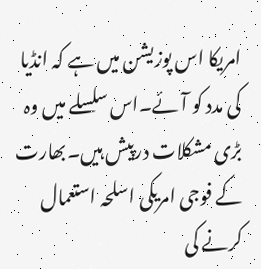امریکا اس پوزیشن میں ہے کہ انڈیا کی مدد کو آئے۔اس سلسلے میں وہ بڑی مشکلات درپیش ہیں۔بھارت کے فوجی امریکی اسلحہ استعمال کرنے کی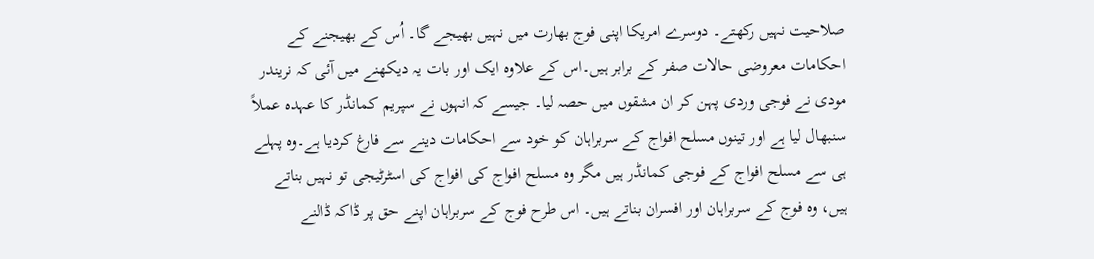صلاحیت نہیں رکھتے۔ دوسرے امریکا اپنی فوج بھارت میں نہیں بھیجے گا۔ اُس کے بھیجنے کے احکامات معروضی حالات صفر کے برابر ہیں۔اس کے علاوہ ایک اور بات یہ دیکھنے میں آئی کہ نریندر مودی نے فوجی وردی پہن کر ان مشقوں میں حصہ لیا۔ جیسے کہ انہوں نے سپریم کمانڈر کا عہدہ عملاً سنبھال لیا ہے اور تینوں مسلح افواج کے سربراہان کو خود سے احکامات دینے سے فارغ کردیا ہے۔وہ پہلے ہی سے مسلح افواج کے فوجی کمانڈر ہیں مگر وہ مسلح افواج کی افواج کی اسٹرٹیجی تو نہیں بناتے ہیں، وہ فوج کے سربراہان اور افسران بناتے ہیں۔ اس طرح فوج کے سربراہان اپنے حق پر ڈاکہ ڈالنے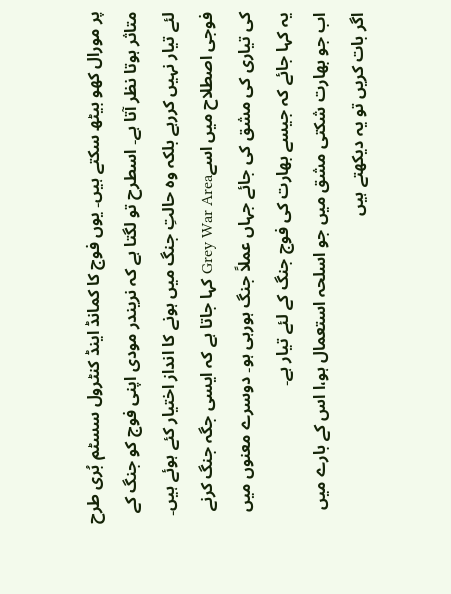پر مورال کھو بیٹھ سکتے ہیں۔ یوں فوج کا کمانڈ اینڈ کنٹرول سسٹم بُری طرح متاثر ہوتا نظر آتا ہے۔ اسطرح تو لگتا ہے کہ نریندر مودی اپنی فوج کو جنگ کے لئے تیار نہیں کررہے بلکہ وہ حالتِ جنگ میں ہونے کا انداز اختیار کئے ہوئے ہیں۔ فوجی اصطلاح میں اسےGrey War Area کہا جاتا ہے کہ ایسی جگہ جنگ کرنے کی تیاری کی مشق کی جائے جہاں عملاً جنگ ہورہی ہو۔ دوسرے معنوں میں یہ کہا جائے کہ جیسے بھارت کی فوج جنگ کے لئے تیار ہے۔
اب جو بھارت شکتی مشق میں جو اسلحہ استعمال ہو،ا اس کے بارے میں اگر بات کریں تو یہ دیکھتے ہیں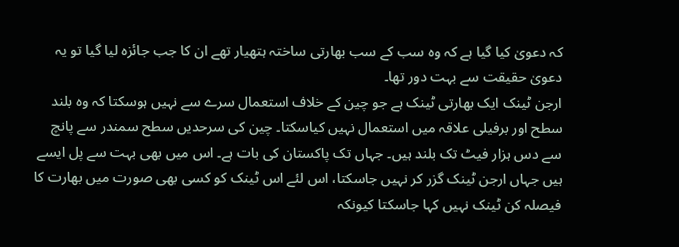کہ دعویٰ کیا گیا ہے کہ وہ سب کے سب بھارتی ساختہ ہتھیار تھے ان کا جب جائزہ لیا گیا تو یہ دعویٰ حقیقت سے بہت دور تھا۔
ارجن ٹینک ایک بھارتی ٹینک ہے جو چین کے خلاف استعمال سرے سے نہیں ہوسکتا کہ وہ بلند سطح اور برفیلی علاقہ میں استعمال نہیں کیاسکتا۔ چین کی سرحدیں سطح سمندر سے پانچ سے دس ہزار فیٹ تک بلند ہیں۔ جہاں تک پاکستان کی بات ہے۔ اس میں بھی بہت سے پل ایسے ہیں جہاں ارجن ٹینک گزر کر نہیں جاسکتا، اس لئے اس ٹینک کو کسی بھی صورت میں بھارت کا فیصلہ کن ٹینک نہیں کہا جاسکتا کیونکہ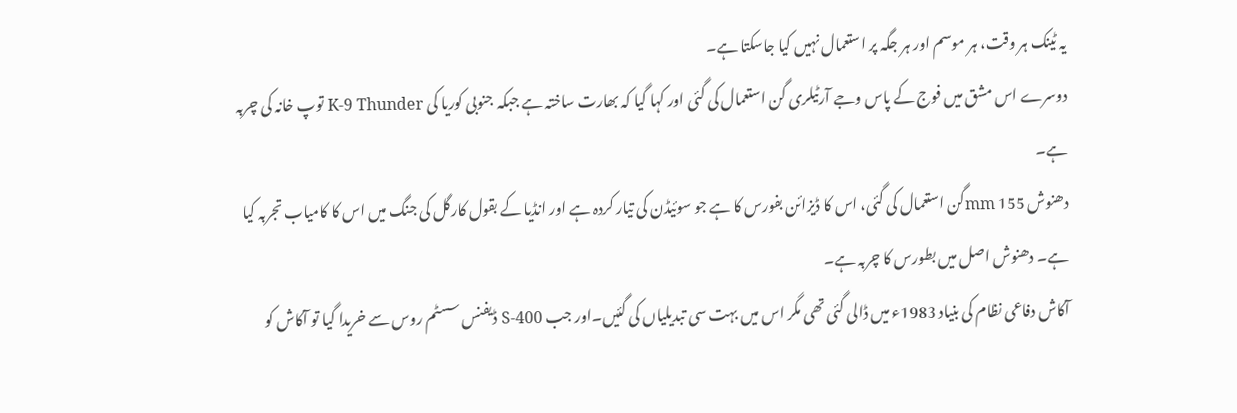یہ ٹینک ہر وقت، ہر موسم اور ہر جگہ پر استعمال نہیں کیا جاسکتا ہے۔
دوسرے اس مشق میں فوج کے پاس وجے آرٹیلری گن استعمال کی گئی اور کہا گیا کہ بھارت ساختہ ہے جبکہ جنوبی کوریا کی K-9 Thunder توپ خانہ کی چربہ ہے۔
دھنوش 155 mmگن استعمال کی گئی، اس کا ڈیزائن بفورس کا ہے جو سوئیڈن کی تیار کردہ ہے اور انڈیا کے بقول کارگل کی جنگ میں اس کا کامیاب تجربہ کیا ہے۔ دھنوش اصل میں بطورس کا چربہ ہے۔
آکاش دفاعی نظام کی بنیاد 1983ء میں ڈالی گئی تھی مگر اس میں بہت سی تبدیلیاں کی گئیں۔اور جب S-400 ڈیفنس سسٹم روس سے خریدا گیا تو آکاش کو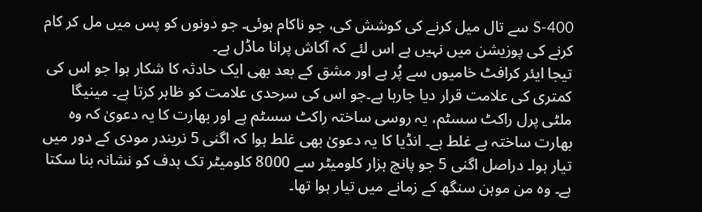S-400 سے تال میل کرنے کی کوشش کی، جو ناکام ہوئی۔ جو دونوں کو پس میں مل کر کام کرنے کی پوزیشن میں نہیں ہے اس لئے کہ آکاش پرانا ماڈل ہے۔
تیجا ایئر کرافٹ خامیوں سے پُر ہے اور مشق کے بعد بھی ایک حادثہ کا شکار ہوا جو اس کی کمتری کی علامت قرار دیا جارہا ہے۔جو اس کی سرحدی علامت کو ظاہر کرتا ہے۔ مینیگا ملٹی پرل راکٹ سسٹم، یہ روسی ساختہ راکٹ سسٹم ہے اور بھارت کا یہ دعویٰ کہ وہ بھارت ساختہ ہے غلط ہے۔ انڈیا کا یہ دعویٰ بھی غلط ہوا کہ اگنی 5 نریندر مودی کے دور میں تیار ہوا۔ دراصل اگنی 5 جو پانچ ہزار کلومیٹر سے 8000 کلومیٹر تک ہدف کو نشانہ بنا سکتا ہے۔ وہ من موہن سنگھ کے زمانے میں تیار ہوا تھا۔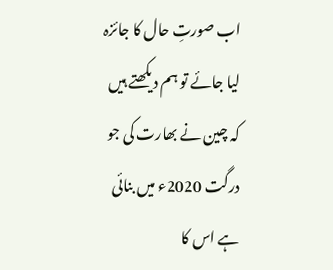اب صورتِ حال کا جائزہ لیا جائے تو ہم دیکھتے ہیں کہ چین نے بھارت کی جو درگت 2020ء میں بنائی ہے اس کا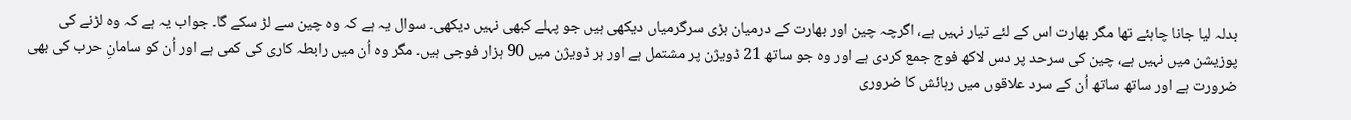بدلہ لیا جانا چاہئے تھا مگر بھارت اس کے لئے تیار نہیں ہے، اگرچہ چین اور بھارت کے درمیان بڑی سرگرمیاں دیکھی ہیں جو پہلے کبھی نہیں دیکھی۔ سوال یہ ہے کہ وہ چین سے لڑ سکے گا۔ جواب یہ ہے کہ وہ لڑنے کی پوزیشن میں نہیں ہے، چین کی سرحد پر دس لاکھ فوج جمع کردی ہے اور وہ جو ساتھ 21 ڈویژن پر مشتمل ہے اور ہر ڈویژن میں 90 ہزار فوجی ہیں۔ مگر وہ اُن میں رابطہ کاری کی کمی ہے اور اُن کو سامانِ حرب کی بھی ضرورت ہے اور ساتھ ساتھ اُن کے سرد علاقوں میں رہائش کا ضروری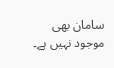سامان بھی موجود نہیں ہے۔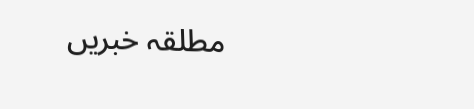مطلقہ خبریں